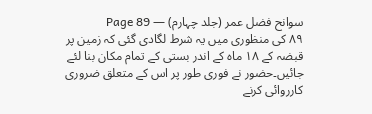سوانح فضل عمر (جلد چہارم) — Page 89
۸۹ کی منظوری میں یہ شرط لگادی گئی کہ زمین پر قبضہ کے ۱۸ ماہ کے اندر بستی کے تمام مکان بنا لئے جائیں۔حضور نے فوری طور پر اس کے متعلق ضروری کارروائی کرنے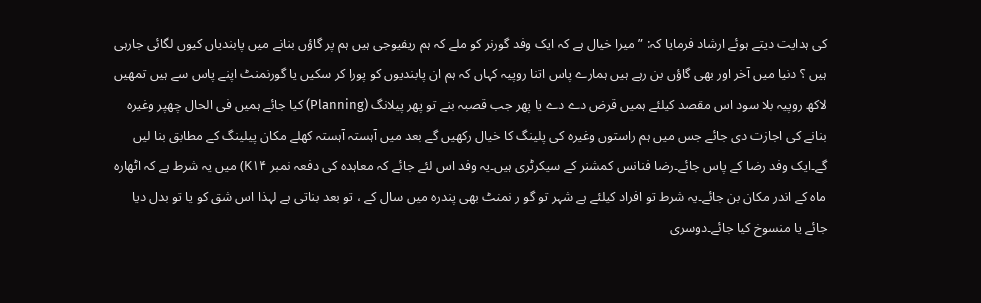کی ہدایت دیتے ہوئے ارشاد فرمایا کہ: ” میرا خیال ہے کہ ایک وفد گورنر کو ملے کہ ہم ریفیوجی ہیں ہم پر گاؤں بنانے میں پابندیاں کیوں لگائی جارہی ہیں ؟ دنیا میں آخر اور بھی گاؤں بن رہے ہیں ہمارے پاس اتنا روپیہ کہاں کہ ہم ان پابندیوں کو پورا کر سکیں یا گورنمنٹ اپنے پاس سے ہیں تمھیں لاکھ روپیہ بلا سود اس مقصد کیلئے ہمیں قرض دے دے یا پھر جب قصبہ بنے تو پھر پیلانگ (Planning) کیا جائے ہمیں فی الحال چھپر وغیرہ بنانے کی اجازت دی جائے جس میں ہم راستوں وغیرہ کی پلینگ کا خیال رکھیں گے بعد میں آہستہ آہستہ کھلے مکان پیلینگ کے مطابق بنا لیں گے۔ایک وفد رضا کے پاس جائے۔رضا فنانس کمشنر کے سیکرٹری ہیں۔یہ وفد اس لئے جائے کہ معاہدہ کی دفعہ نمبر K۱۴) میں یہ شرط ہے کہ اٹھارہ ماہ کے اندر مکان بن جائے۔یہ شرط تو افراد کیلئے ہے شہر تو گو ر نمنٹ بھی پندرہ میں سال کے ، تو بعد بناتی ہے لہذا اس شق کو یا تو بدل دیا جائے یا منسوخ کیا جائے۔دوسری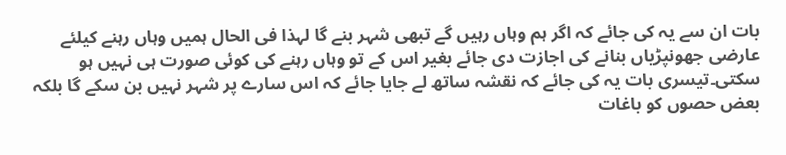بات ان سے یہ کی جائے کہ اگر ہم وہاں رہیں گے تبھی شہر بنے گا لہذا فی الحال ہمیں وہاں رہنے کیلئے عارضی جھونپڑیاں بنانے کی اجازت دی جائے بغیر اس کے تو وہاں رہنے کی کوئی صورت ہی نہیں ہو سکتی۔تیسری بات یہ کی جائے کہ نقشہ ساتھ لے جایا جائے کہ اس سارے پر شہر نہیں بن سکے گا بلکہ بعض حصوں کو باغات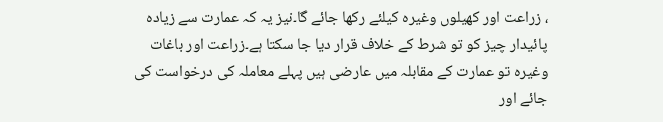، زراعت اور کھیلوں وغیرہ کیلئے رکھا جائے گا۔نیز یہ کہ عمارت سے زیادہ پائیدار چیز کو تو شرط کے خلاف قرار دیا جا سکتا ہے۔زراعت اور باغات وغیرہ تو عمارت کے مقابلہ میں عارضی ہیں پہلے معاملہ کی درخواست کی جائے اور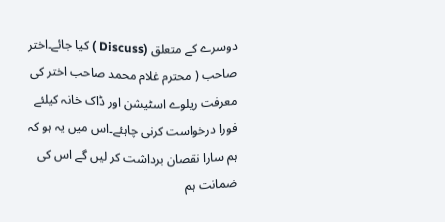دوسرے کے متعلق (Discuss ) کیا جائے۔اختر صاحب ( محترم غلام محمد صاحب اختر کی معرفت ریلوے اسٹیشن اور ڈاک خانہ کیلئے فورا درخواست کرنی چاہئے۔اس میں یہ ہو کہ ہم سارا نقصان برداشت کر لیں گے اس کی ضمانت ہم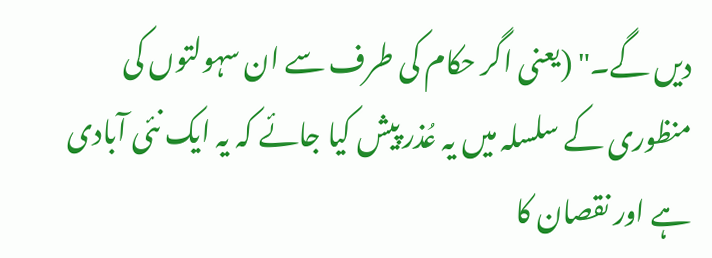دیں گے۔" (یعنی اگر حکام کی طرف سے ان سہولتوں کی منظوری کے سلسلہ میں یہ عُذر پیش کیا جائے کہ یہ ایک نئی آبادی ہے اور نقصان کا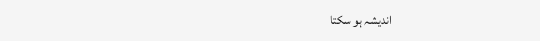اندیشہ ہو سکتا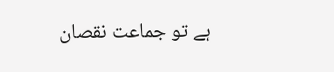ہے تو جماعت نقصان